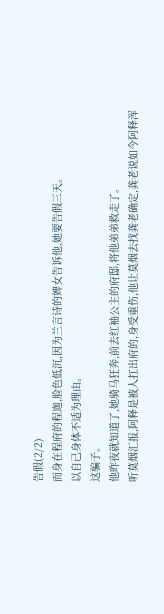告假(2/2)
而身在程府的程迦,脸色低沉,因为兰言诗的婢女告诉他,她要告假三天。
以自己身体不适为理由。
这骗子。
他昨夜就知道了,她骑马狂奔,前去红袖公主的府邸,将他弟弟救走了。
听莫烟汇报,阿释是被人扛出府的,身受重伤,他让莫烟去找龚老确定,龚老说如今阿释浑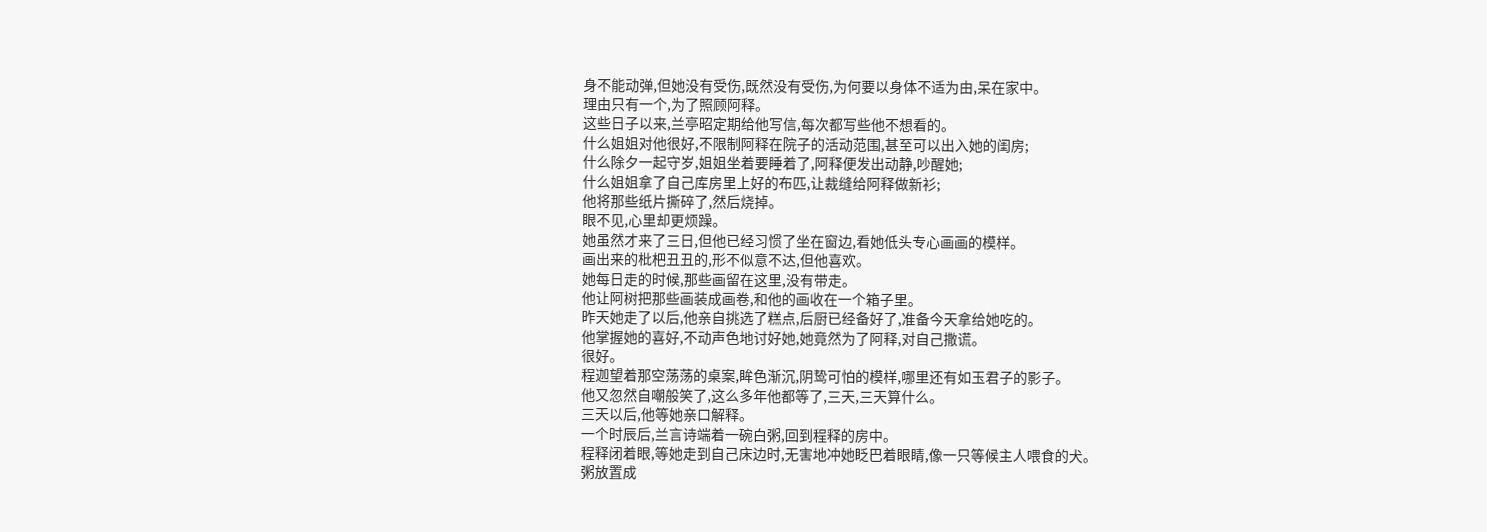身不能动弹,但她没有受伤,既然没有受伤,为何要以身体不适为由,呆在家中。
理由只有一个,为了照顾阿释。
这些日子以来,兰亭昭定期给他写信,每次都写些他不想看的。
什么姐姐对他很好,不限制阿释在院子的活动范围,甚至可以出入她的闺房;
什么除夕一起守岁,姐姐坐着要睡着了,阿释便发出动静,吵醒她;
什么姐姐拿了自己库房里上好的布匹,让裁缝给阿释做新衫;
他将那些纸片撕碎了,然后烧掉。
眼不见,心里却更烦躁。
她虽然才来了三日,但他已经习惯了坐在窗边,看她低头专心画画的模样。
画出来的枇杷丑丑的,形不似意不达,但他喜欢。
她每日走的时候,那些画留在这里,没有带走。
他让阿树把那些画装成画卷,和他的画收在一个箱子里。
昨天她走了以后,他亲自挑选了糕点,后厨已经备好了,准备今天拿给她吃的。
他掌握她的喜好,不动声色地讨好她,她竟然为了阿释,对自己撒谎。
很好。
程迦望着那空荡荡的桌案,眸色渐沉,阴鸷可怕的模样,哪里还有如玉君子的影子。
他又忽然自嘲般笑了,这么多年他都等了,三天,三天算什么。
三天以后,他等她亲口解释。
一个时辰后,兰言诗端着一碗白粥,回到程释的房中。
程释闭着眼,等她走到自己床边时,无害地冲她眨巴着眼睛,像一只等候主人喂食的犬。
粥放置成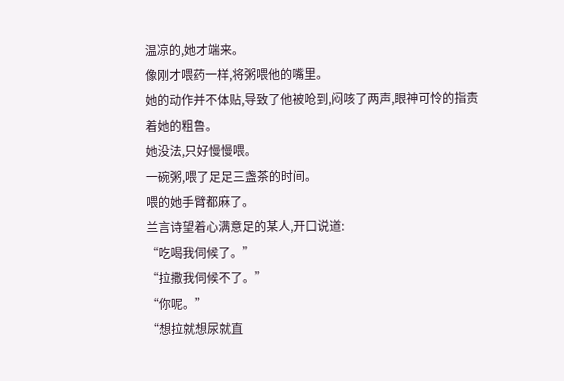温凉的,她才端来。
像刚才喂药一样,将粥喂他的嘴里。
她的动作并不体贴,导致了他被呛到,闷咳了两声,眼神可怜的指责着她的粗鲁。
她没法,只好慢慢喂。
一碗粥,喂了足足三盏茶的时间。
喂的她手臂都麻了。
兰言诗望着心满意足的某人,开口说道:
“吃喝我伺候了。”
“拉撒我伺候不了。”
“你呢。”
“想拉就想尿就直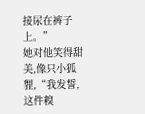接尿在裤子上。”
她对他笑得甜美,像只小狐貍,“我发誓,这件糗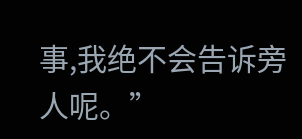事,我绝不会告诉旁人呢。”